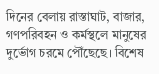দিনের বেলায় রাস্তাঘাট, বাজার, গণপরিবহন ও কর্মস্থলে মানুষের দুর্ভোগ চরমে পৌঁছেছে। বিশেষ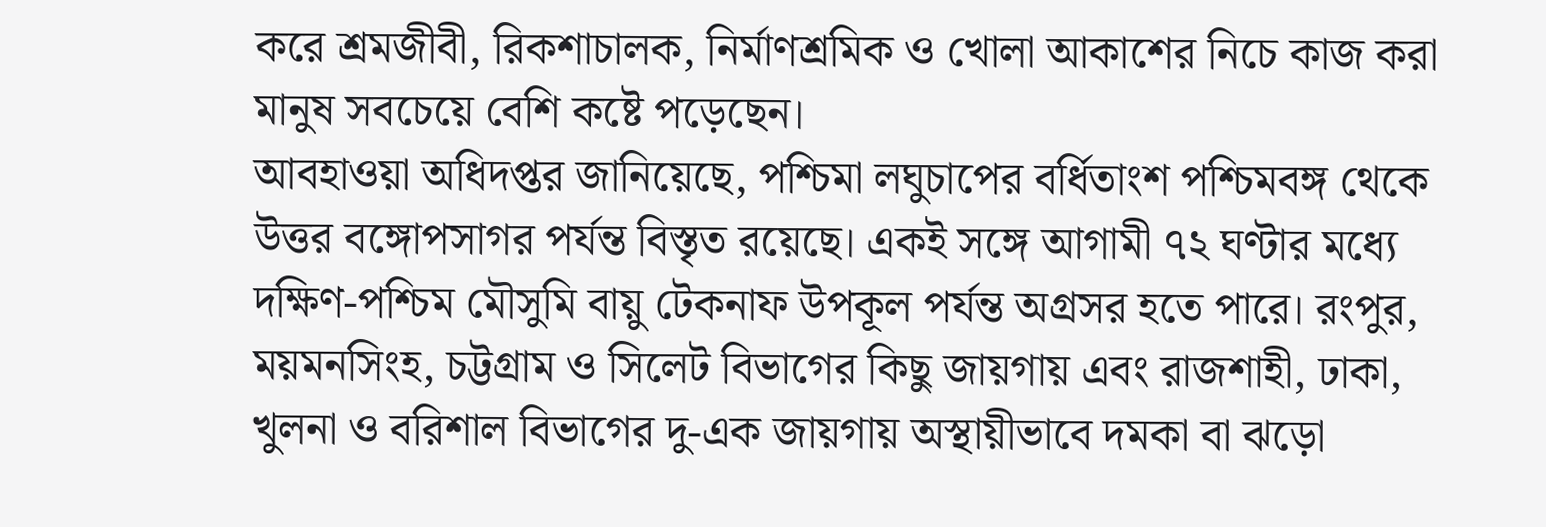করে শ্রমজীবী, রিকশাচালক, নির্মাণশ্রমিক ও খোলা আকাশের নিচে কাজ করা মানুষ সবচেয়ে বেশি কষ্টে পড়েছেন।
আবহাওয়া অধিদপ্তর জানিয়েছে, পশ্চিমা লঘুচাপের বর্ধিতাংশ পশ্চিমবঙ্গ থেকে উত্তর বঙ্গোপসাগর পর্যন্ত বিস্তৃত রয়েছে। একই সঙ্গে আগামী ৭২ ঘণ্টার মধ্যে দক্ষিণ-পশ্চিম মৌসুমি বায়ু টেকনাফ উপকূল পর্যন্ত অগ্রসর হতে পারে। রংপুর, ময়মনসিংহ, চট্টগ্রাম ও সিলেট বিভাগের কিছু জায়গায় এবং রাজশাহী, ঢাকা, খুলনা ও বরিশাল বিভাগের দু-এক জায়গায় অস্থায়ীভাবে দমকা বা ঝড়ো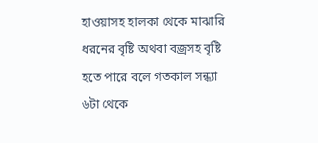হাওয়াসহ হালকা থেকে মাঝারি ধরনের বৃষ্টি অথবা বজ্রসহ বৃষ্টি হতে পারে বলে গতকাল সন্ধ্যা ৬টা থেকে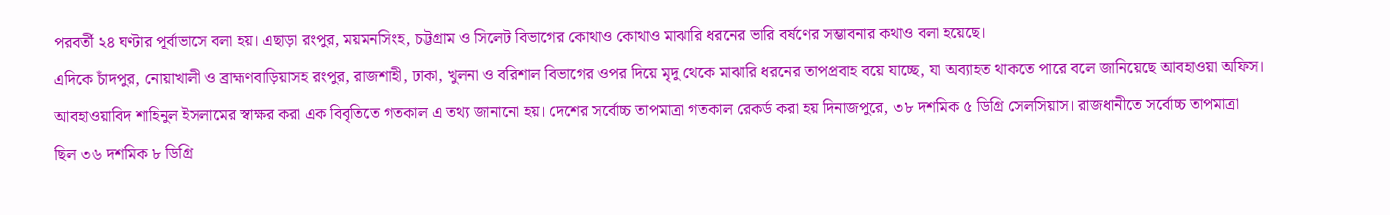পরবর্তী ২৪ ঘণ্টার পূর্বাভাসে বলা হয়। এছাড়া রংপুর, ময়মনসিংহ, চট্টগ্রাম ও সিলেট বিভাগের কোথাও কোথাও মাঝারি ধরনের ভারি বর্ষণের সম্ভাবনার কথাও বলা হয়েছে।
এদিকে চাঁদপুর, নোয়াখালী ও ব্রাহ্মণবাড়িয়াসহ রংপুর, রাজশাহী, ঢাকা, খুলনা ও বরিশাল বিভাগের ওপর দিয়ে মৃদু থেকে মাঝারি ধরনের তাপপ্রবাহ বয়ে যাচ্ছে, যা অব্যাহত থাকতে পারে বলে জানিয়েছে আবহাওয়া অফিস। আবহাওয়াবিদ শাহিনুল ইসলামের স্বাক্ষর করা এক বিবৃতিতে গতকাল এ তথ্য জানানো হয়। দেশের সর্বোচ্চ তাপমাত্রা গতকাল রেকর্ড করা হয় দিনাজপুরে, ৩৮ দশমিক ৫ ডিগ্রি সেলসিয়াস। রাজধানীতে সর্বোচ্চ তাপমাত্রা ছিল ৩৬ দশমিক ৮ ডিগ্রি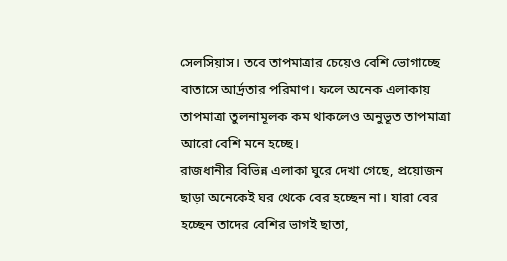সেলসিয়াস। তবে তাপমাত্রার চেয়েও বেশি ভোগাচ্ছে বাতাসে আর্দ্রতার পরিমাণ। ফলে অনেক এলাকায় তাপমাত্রা তুলনামূলক কম থাকলেও অনুভূত তাপমাত্রা আরো বেশি মনে হচ্ছে।
রাজধানীর বিভিন্ন এলাকা ঘুরে দেখা গেছে, প্রয়োজন ছাড়া অনেকেই ঘর থেকে বের হচ্ছেন না। যারা বের হচ্ছেন তাদের বেশির ভাগই ছাতা,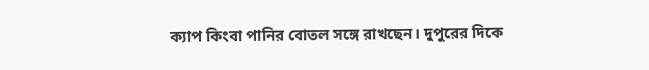ক্যাপ কিংবা পানির বোতল সঙ্গে রাখছেন। দুপুরের দিকে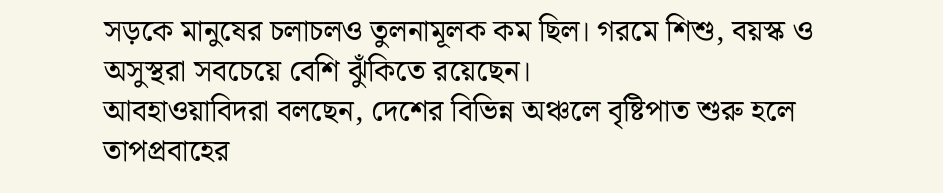সড়কে মানুষের চলাচলও তুলনামূলক কম ছিল। গরমে শিশু, বয়স্ক ও অসুস্থরা সবচেয়ে বেশি ঝুঁকিতে রয়েছেন।
আবহাওয়াবিদরা বলছেন, দেশের বিভিন্ন অঞ্চলে বৃষ্টিপাত শুরু হলে তাপপ্রবাহের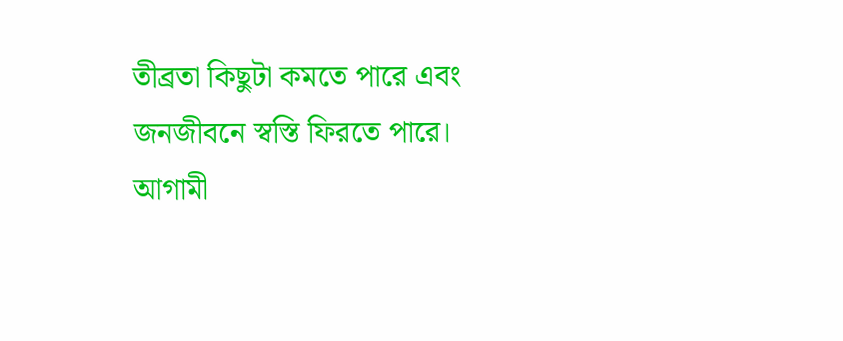তীব্রতা কিছুটা কমতে পারে এবং জনজীবনে স্বস্তি ফিরতে পারে। আগামী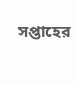সপ্তাহের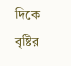দিকে বৃষ্টির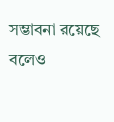সম্ভাবনা রয়েছে বলেও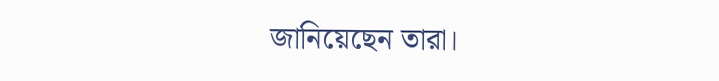জানিয়েছেন তারা।